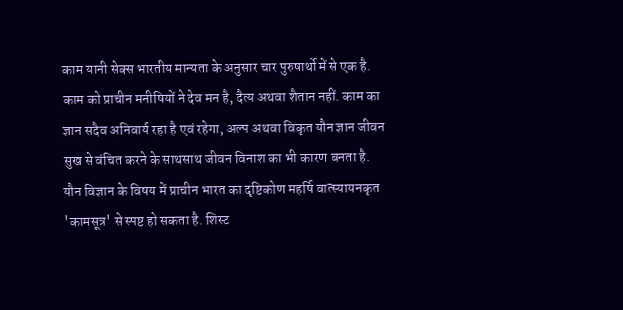काम यानी सेक्स भारतीय मान्यता के अनुसार चार पुरुषार्थो में से एक है. काम को प्राचीन मनीषियों ने देव मन है, दैत्य अथवा शैतान नहीं. काम का ज्ञान सदैव अनिवार्य रहा है एवं रहेगा, अल्प अथवा विकृत यौन ज्ञान जीवन सुख से वंचित करने के साथसाथ जीवन विनाश का भी कारण बनता है. यौन विज्ञान के विषय में प्राचीन भारत का दृष्टिकोण महर्षि वात्स्यायनकृत 'कामसूत्र' से स्पष्ट हो सकता है. शिस्ट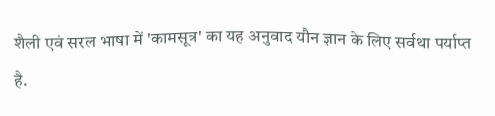शैली एवं सरल भाषा में 'कामसूत्र' का यह अनुवाद यौन ज्ञान के लिए सर्वथा पर्याप्त है.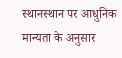स्थानस्थान पर आधुनिक मान्यता के अनुसार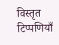विस्तृत टिप्पणियाँ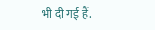भी दी गई हैं.